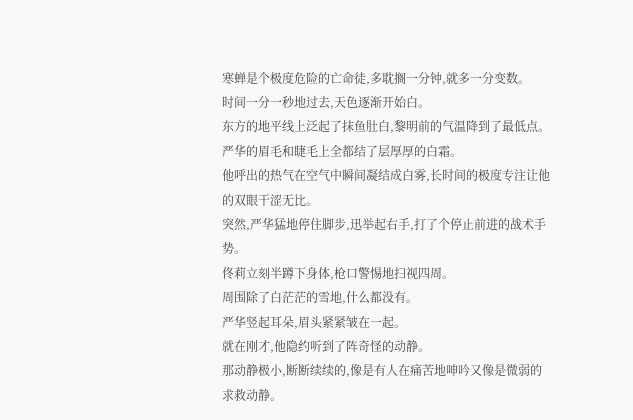寒蝉是个极度危险的亡命徒,多耽搁一分钟,就多一分变数。
时间一分一秒地过去,天色逐渐开始白。
东方的地平线上泛起了抹鱼肚白,黎明前的气温降到了最低点。
严华的眉毛和睫毛上全都结了层厚厚的白霜。
他呼出的热气在空气中瞬间凝结成白雾,长时间的极度专注让他的双眼干涩无比。
突然,严华猛地停住脚步,迅举起右手,打了个停止前进的战术手势。
佟莉立刻半蹲下身体,枪口警惕地扫视四周。
周围除了白茫茫的雪地,什么都没有。
严华竖起耳朵,眉头紧紧皱在一起。
就在刚才,他隐约听到了阵奇怪的动静。
那动静极小,断断续续的,像是有人在痛苦地呻吟又像是微弱的求救动静。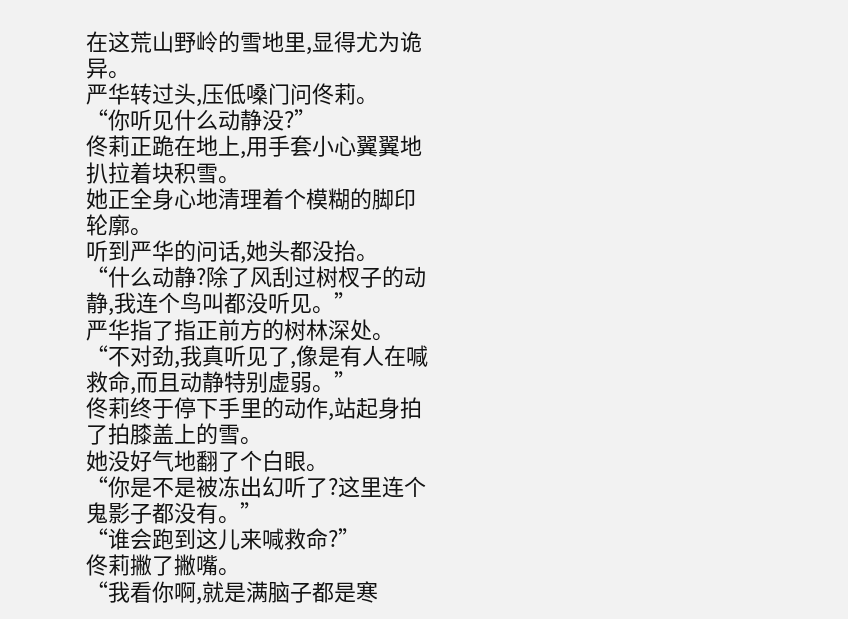在这荒山野岭的雪地里,显得尤为诡异。
严华转过头,压低嗓门问佟莉。
“你听见什么动静没?”
佟莉正跪在地上,用手套小心翼翼地扒拉着块积雪。
她正全身心地清理着个模糊的脚印轮廓。
听到严华的问话,她头都没抬。
“什么动静?除了风刮过树杈子的动静,我连个鸟叫都没听见。”
严华指了指正前方的树林深处。
“不对劲,我真听见了,像是有人在喊救命,而且动静特别虚弱。”
佟莉终于停下手里的动作,站起身拍了拍膝盖上的雪。
她没好气地翻了个白眼。
“你是不是被冻出幻听了?这里连个鬼影子都没有。”
“谁会跑到这儿来喊救命?”
佟莉撇了撇嘴。
“我看你啊,就是满脑子都是寒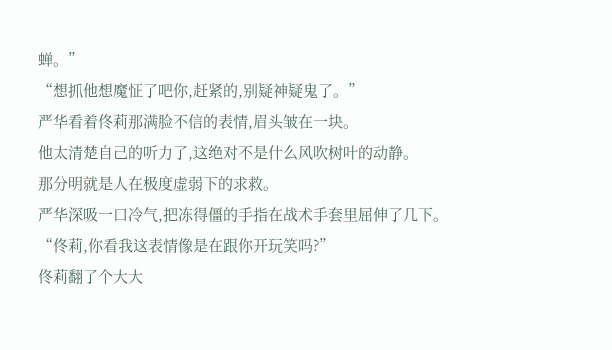蝉。”
“想抓他想魔怔了吧你,赶紧的,别疑神疑鬼了。”
严华看着佟莉那满脸不信的表情,眉头皱在一块。
他太清楚自己的听力了,这绝对不是什么风吹树叶的动静。
那分明就是人在极度虚弱下的求救。
严华深吸一口冷气,把冻得僵的手指在战术手套里屈伸了几下。
“佟莉,你看我这表情像是在跟你开玩笑吗?”
佟莉翻了个大大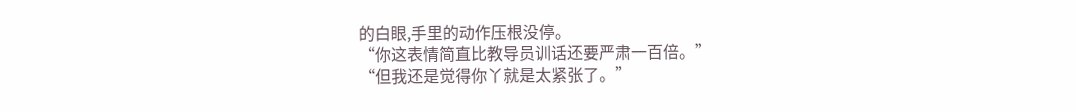的白眼,手里的动作压根没停。
“你这表情简直比教导员训话还要严肃一百倍。”
“但我还是觉得你丫就是太紧张了。”